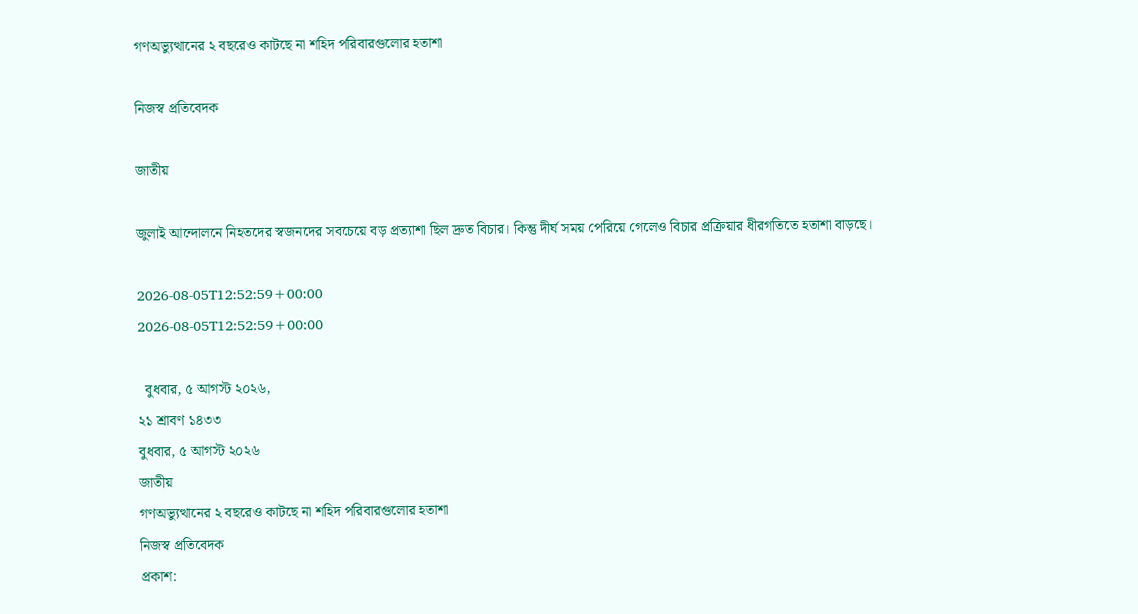গণঅভ্যুত্থানের ২ বছরেও কাটছে না শহিদ পরিবারগুলোর হতাশা

নিজস্ব প্রতিবেদক

জাতীয়

জুলাই আন্দোলনে নিহতদের স্বজনদের সবচেয়ে বড় প্রত্যাশা ছিল দ্রুত বিচার। কিন্তু দীর্ঘ সময় পেরিয়ে গেলেও বিচার প্রক্রিয়ার ধীরগতিতে হতাশা বাড়ছে।

2026-08-05T12:52:59+00:00
2026-08-05T12:52:59+00:00

  বুধবার, ৫ আগস্ট ২০২৬,
২১ শ্রাবণ ১৪৩৩
বুধবার, ৫ আগস্ট ২০২৬
জাতীয়
গণঅভ্যুত্থানের ২ বছরেও কাটছে না শহিদ পরিবারগুলোর হতাশা
নিজস্ব প্রতিবেদক
প্রকাশ: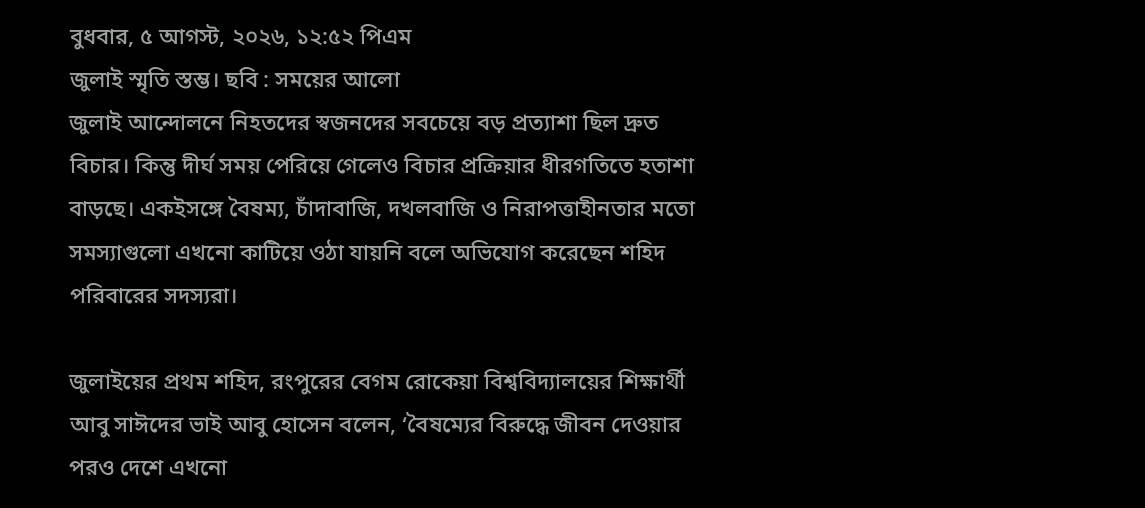বুধবার, ৫ আগস্ট, ২০২৬, ১২:৫২ পিএম
জুলাই স্মৃতি স্তম্ভ। ছবি : সময়ের আলো
জুলাই আন্দোলনে নিহতদের স্বজনদের সবচেয়ে বড় প্রত্যাশা ছিল দ্রুত বিচার। কিন্তু দীর্ঘ সময় পেরিয়ে গেলেও বিচার প্রক্রিয়ার ধীরগতিতে হতাশা বাড়ছে। একইসঙ্গে বৈষম্য, চাঁদাবাজি, দখলবাজি ও নিরাপত্তাহীনতার মতো সমস্যাগুলো এখনো কাটিয়ে ওঠা যায়নি বলে অভিযোগ করেছেন শহিদ পরিবারের সদস্যরা।

জুলাইয়ের প্রথম শহিদ, রংপুরের বেগম রোকেয়া বিশ্ববিদ্যালয়ের শিক্ষার্থী আবু সাঈদের ভাই আবু হোসেন বলেন, ‘বৈষম্যের বিরুদ্ধে জীবন দেওয়ার পরও দেশে এখনো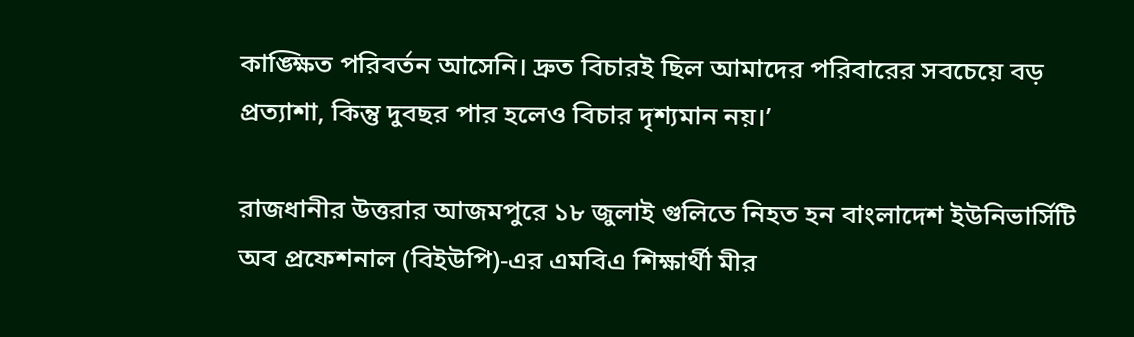কাঙ্ক্ষিত পরিবর্তন আসেনি। দ্রুত বিচারই ছিল আমাদের পরিবারের সবচেয়ে বড় প্রত্যাশা, কিন্তু দুবছর পার হলেও বিচার দৃশ্যমান নয়।’

রাজধানীর উত্তরার আজমপুরে ১৮ জুলাই গুলিতে নিহত হন বাংলাদেশ ইউনিভার্সিটি অব প্রফেশনাল (বিইউপি)-এর এমবিএ শিক্ষার্থী মীর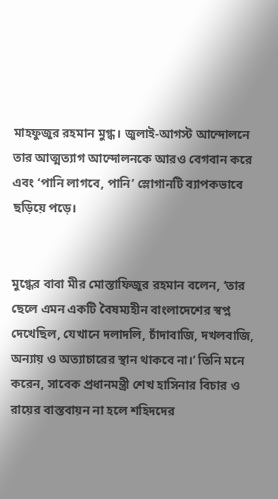মাহফুজুর রহমান মুগ্ধ। জুলাই-আগস্ট আন্দোলনে তার আত্মত্যাগ আন্দোলনকে আরও বেগবান করে এবং ‘পানি লাগবে, পানি’ স্লোগানটি ব্যাপকভাবে ছড়িয়ে পড়ে।


মুগ্ধের বাবা মীর মোস্তাফিজুর রহমান বলেন, ‘তার ছেলে এমন একটি বৈষম্যহীন বাংলাদেশের স্বপ্ন দেখেছিল, যেখানে দলাদলি, চাঁদাবাজি, দখলবাজি, অন্যায় ও অত্যাচারের স্থান থাকবে না।’ তিনি মনে করেন, সাবেক প্রধানমন্ত্রী শেখ হাসিনার বিচার ও রায়ের বাস্তবায়ন না হলে শহিদদের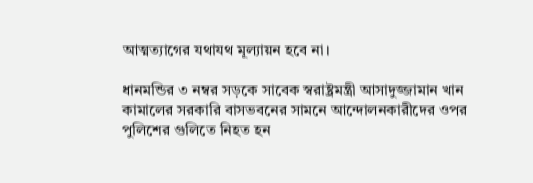আত্মত্যাগের যথাযথ মূল্যায়ন হবে না।

ধানমন্ডির ৩ নম্বর সড়কে সাবেক স্বরাষ্ট্রমন্ত্রী আসাদুজ্জামান খান কামালের সরকারি বাসভবনের সামনে আন্দোলনকারীদের ওপর পুলিশের গুলিতে নিহত হন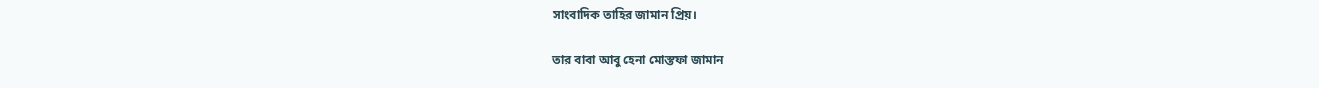সাংবাদিক তাহির জামান প্রিয়।

তার বাবা আবু হেনা মোস্তফা জামান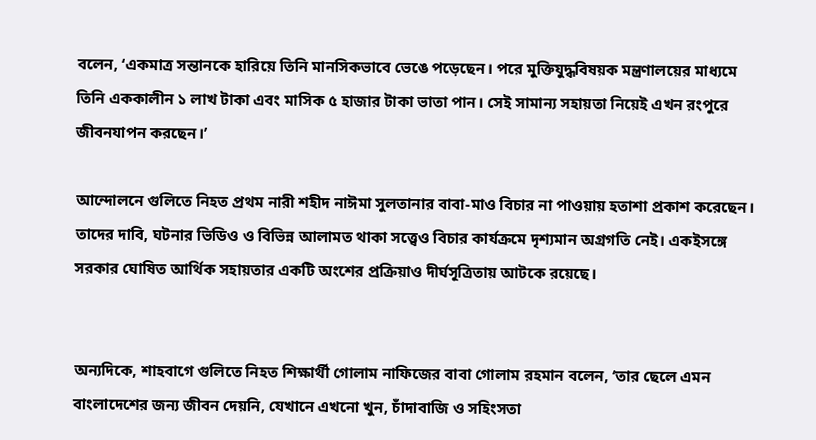বলেন, ‘একমাত্র সন্তানকে হারিয়ে তিনি মানসিকভাবে ভেঙে পড়েছেন। পরে মুক্তিযুদ্ধবিষয়ক মন্ত্রণালয়ের মাধ্যমে তিনি এককালীন ১ লাখ টাকা এবং মাসিক ৫ হাজার টাকা ভাতা পান। সেই সামান্য সহায়তা নিয়েই এখন রংপুরে জীবনযাপন করছেন।’

আন্দোলনে গুলিতে নিহত প্রথম নারী শহীদ নাঈমা সুলতানার বাবা-মাও বিচার না পাওয়ায় হতাশা প্রকাশ করেছেন। তাদের দাবি, ঘটনার ভিডিও ও বিভিন্ন আলামত থাকা সত্ত্বেও বিচার কার্যক্রমে দৃশ্যমান অগ্রগতি নেই। একইসঙ্গে সরকার ঘোষিত আর্থিক সহায়তার একটি অংশের প্রক্রিয়াও দীর্ঘসূত্রিতায় আটকে রয়েছে।


অন্যদিকে, শাহবাগে গুলিতে নিহত শিক্ষার্থী গোলাম নাফিজের বাবা গোলাম রহমান বলেন, ‘তার ছেলে এমন বাংলাদেশের জন্য জীবন দেয়নি, যেখানে এখনো খুন, চাঁদাবাজি ও সহিংসতা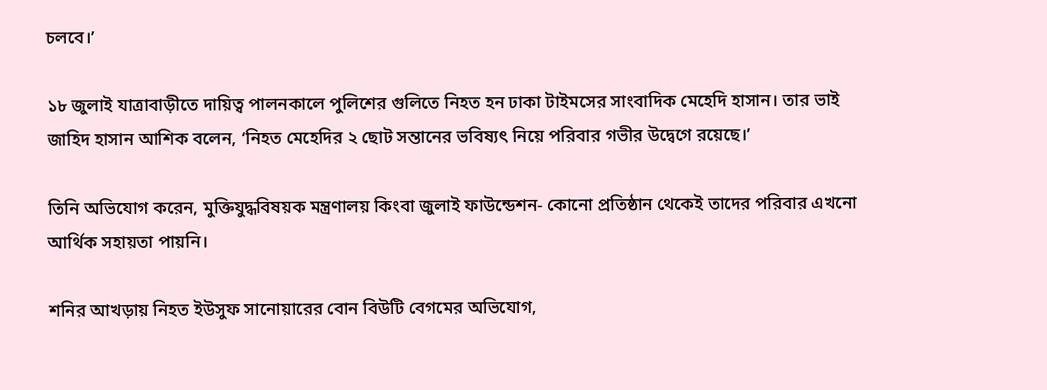চলবে।’

১৮ জুলাই যাত্রাবাড়ীতে দায়িত্ব পালনকালে পুলিশের গুলিতে নিহত হন ঢাকা টাইমসের সাংবাদিক মেহেদি হাসান। তার ভাই জাহিদ হাসান আশিক বলেন, ‘নিহত মেহেদির ২ ছোট সন্তানের ভবিষ্যৎ নিয়ে পরিবার গভীর উদ্বেগে রয়েছে।’

তিনি অভিযোগ করেন, মুক্তিযুদ্ধবিষয়ক মন্ত্রণালয় কিংবা জুলাই ফাউন্ডেশন- কোনো প্রতিষ্ঠান থেকেই তাদের পরিবার এখনো আর্থিক সহায়তা পায়নি।

শনির আখড়ায় নিহত ইউসুফ সানোয়ারের বোন বিউটি বেগমের অভিযোগ,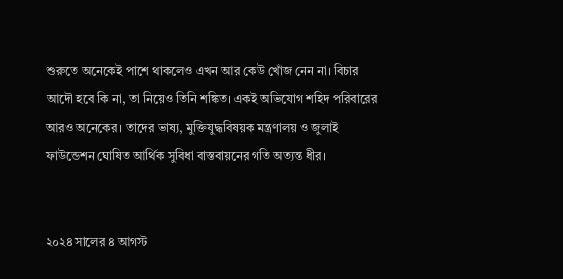শুরুতে অনেকেই পাশে থাকলেও এখন আর কেউ খোঁজ নেন না। বিচার আদৌ হবে কি না, তা নিয়েও তিনি শঙ্কিত। একই অভিযোগ শহিদ পরিবারের আরও অনেকের। তাদের ভাষ্য, মুক্তিযুদ্ধবিষয়ক মন্ত্রণালয় ও জুলাই ফাউন্ডেশন ঘোষিত আর্থিক সুবিধা বাস্তবায়নের গতি অত্যন্ত ধীর।


২০২৪ সালের ৪ আগস্ট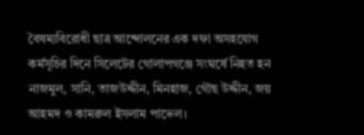বৈষম্যবিরোধী ছাত্র আন্দোলনের এক দফা অসহযোগ কর্মসূচির দিনে সিলেটের গোলাপগঞ্জে সংঘর্ষে নিহত হন নাজমুল, সানি, তাজউদ্দীন, মিনহাজ, গৌছ উদ্দীন, জয় আহমদ ও কামরুল ইসলাম পাভেল।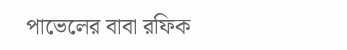পাভেলের বাবা রফিক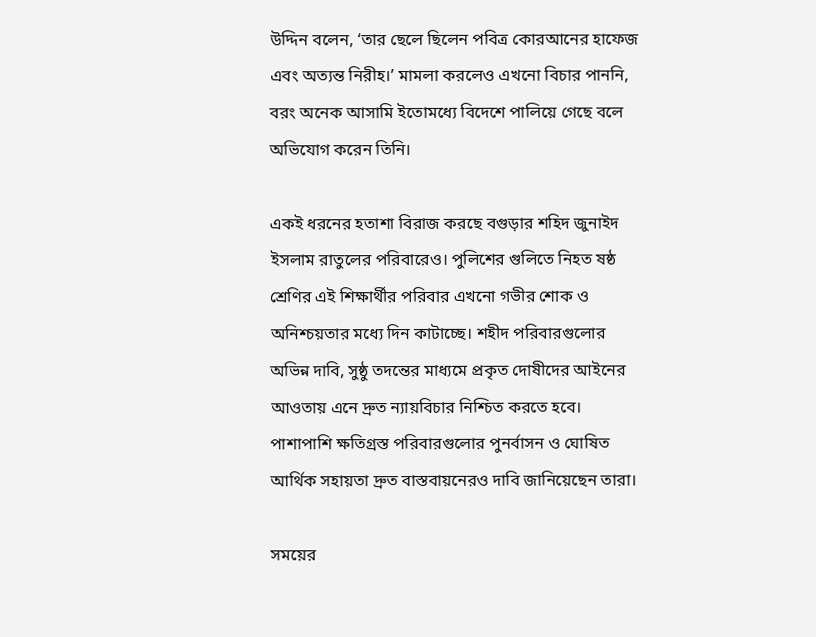উদ্দিন বলেন, ‘তার ছেলে ছিলেন পবিত্র কোরআনের হাফেজ এবং অত্যন্ত নিরীহ।’ মামলা করলেও এখনো বিচার পাননি, বরং অনেক আসামি ইতোমধ্যে বিদেশে পালিয়ে গেছে বলে অভিযোগ করেন তিনি।

একই ধরনের হতাশা বিরাজ করছে বগুড়ার শহিদ জুনাইদ ইসলাম রাতুলের পরিবারেও। পুলিশের গুলিতে নিহত ষষ্ঠ শ্রেণির এই শিক্ষার্থীর পরিবার এখনো গভীর শোক ও অনিশ্চয়তার মধ্যে দিন কাটাচ্ছে। শহীদ পরিবারগুলোর অভিন্ন দাবি, সুষ্ঠু তদন্তের মাধ্যমে প্রকৃত দোষীদের আইনের আওতায় এনে দ্রুত ন্যায়বিচার নিশ্চিত করতে হবে। পাশাপাশি ক্ষতিগ্রস্ত পরিবারগুলোর পুনর্বাসন ও ঘোষিত আর্থিক সহায়তা দ্রুত বাস্তবায়নেরও দাবি জানিয়েছেন তারা।

সময়ের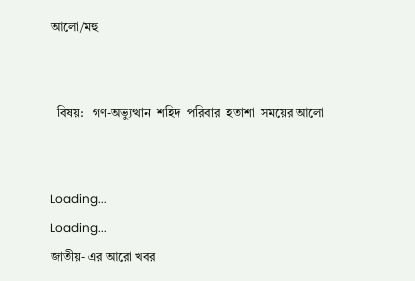আলো/মহু


  বিষয়:   গণ-অভ্যুত্থান  শহিদ  পরিবার  হতাশা  সময়ের আলো


Loading...
Loading...
জাতীয়- এর আরো খবর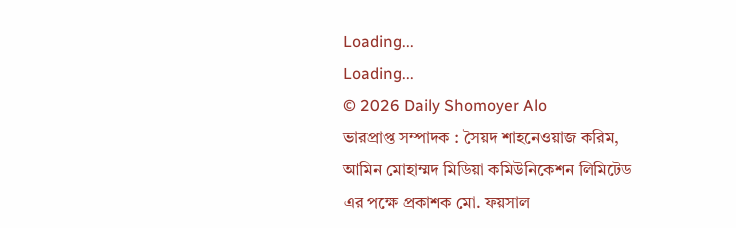Loading...
Loading...
© 2026 Daily Shomoyer Alo
ভারপ্রাপ্ত সম্পাদক : সৈয়দ শাহনেওয়াজ করিম, আমিন মোহাম্মদ মিডিয়া কমিউনিকেশন লিমিটেড এর পক্ষে প্রকাশক মো. ফয়সাল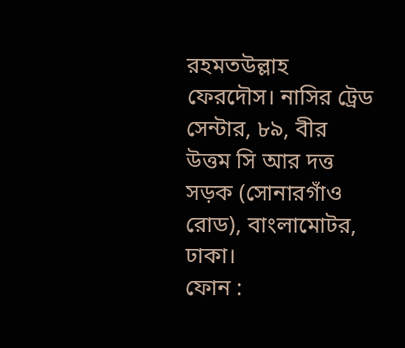রহমতউল্লাহ ফেরদৌস। নাসির ট্রেড সেন্টার, ৮৯, বীর উত্তম সি আর দত্ত সড়ক (সোনারগাঁও রোড), বাংলামোটর, ঢাকা।
ফোন :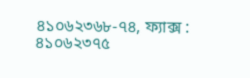৪১০৬২৩৬৮-৭৪, ফ্যাক্স : ৪১০৬২৩৭৫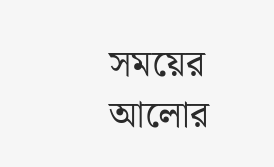সময়ের আলোর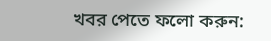খবর পেতে ফলো করুন: